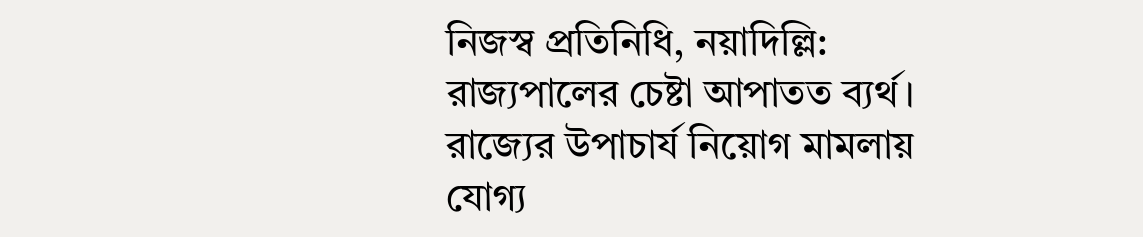নিজস্ব প্রতিনিধি, নয়াদিল্লি: রাজ্যপালের চেষ্টা আপাতত ব্যর্থ। রাজ্যের উপাচার্য নিয়োগ মামলায় যোগ্য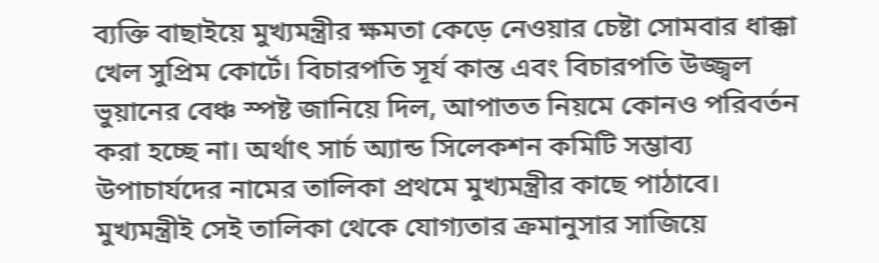ব্যক্তি বাছাইয়ে মুখ্যমন্ত্রীর ক্ষমতা কেড়ে নেওয়ার চেষ্টা সোমবার ধাক্কা খেল সুপ্রিম কোর্টে। বিচারপতি সূর্য কান্ত এবং বিচারপতি উজ্জ্বল ভুয়ানের বেঞ্চ স্পষ্ট জানিয়ে দিল, আপাতত নিয়মে কোনও পরিবর্তন করা হচ্ছে না। অর্থাৎ সার্চ অ্যান্ড সিলেকশন কমিটি সম্ভাব্য উপাচার্যদের নামের তালিকা প্রথমে মুখ্যমন্ত্রীর কাছে পাঠাবে। মুখ্যমন্ত্রীই সেই তালিকা থেকে যোগ্যতার ক্রমানুসার সাজিয়ে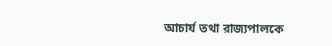আচার্য তথা রাজ্যপালকে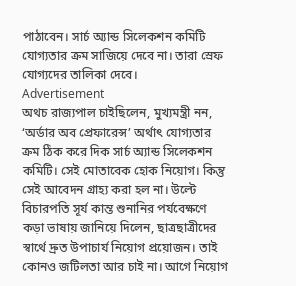পাঠাবেন। সার্চ অ্যান্ড সিলেকশন কমিটি যোগ্যতার ক্রম সাজিয়ে দেবে না। তারা স্রেফ যোগ্যদের তালিকা দেবে।
Advertisement
অথচ রাজ্যপাল চাইছিলেন, মুখ্যমন্ত্রী নন, ‘অর্ডার অব প্রেফারেন্স’ অর্থাৎ যোগ্যতার ক্রম ঠিক করে দিক সার্চ অ্যান্ড সিলেকশন কমিটি। সেই মোতাবেক হোক নিয়োগ। কিন্তু সেই আবেদন গ্রাহ্য করা হল না। উল্টে বিচারপতি সূর্য কান্ত শুনানির পর্যবেক্ষণে কড়া ভাষায় জানিয়ে দিলেন, ছাত্রছাত্রীদের স্বার্থে দ্রুত উপাচার্য নিয়োগ প্রয়োজন। তাই কোনও জটিলতা আর চাই না। আগে নিয়োগ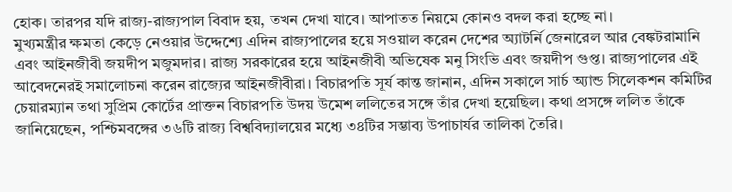হোক। তারপর যদি রাজ্য-রাজ্যপাল বিবাদ হয়, তখন দেখা যাবে। আপাতত নিয়মে কোনও বদল করা হচ্ছে না।
মুখ্যমন্ত্রীর ক্ষমতা কেড়ে নেওয়ার উদ্দেশ্যে এদিন রাজ্যপালের হয়ে সওয়াল করেন দেশের অ্যাটর্নি জেনারেল আর বেঙ্কটরামানি এবং আইনজীবী জয়দীপ মজুমদার। রাজ্য সরকারের হয়ে আইনজীবী অভিষেক মনু সিংভি এবং জয়দীপ গুপ্ত। রাজ্যপালের এই আবেদনেরই সমালোচনা করেন রাজ্যের আইনজীবীরা। বিচারপতি সূর্য কান্ত জানান, এদিন সকালে সার্চ অ্যান্ড সিলেকশন কমিটির চেয়ারম্যান তথা সুপ্রিম কোর্টের প্রাক্তন বিচারপতি উদয় উমেশ ললিতের সঙ্গে তাঁর দেখা হয়েছিল। কথা প্রসঙ্গে ললিত তাঁকে জানিয়েছেন, পশ্চিমবঙ্গের ৩৬টি রাজ্য বিশ্ববিদ্যালয়ের মধ্যে ৩৪টির সম্ভাব্য উপাচার্যর তালিকা তৈরি।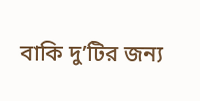বাকি দু’টির জন্য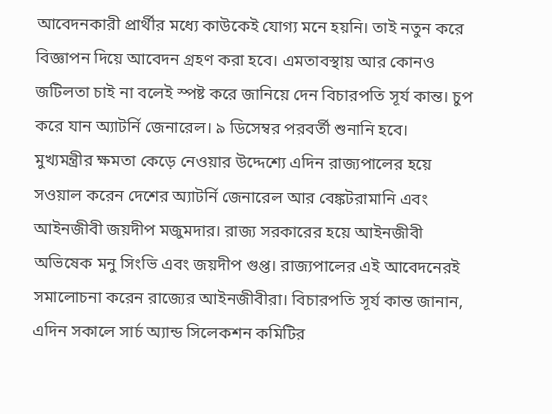আবেদনকারী প্রার্থীর মধ্যে কাউকেই যোগ্য মনে হয়নি। তাই নতুন করে বিজ্ঞাপন দিয়ে আবেদন গ্রহণ করা হবে। এমতাবস্থায় আর কোনও জটিলতা চাই না বলেই স্পষ্ট করে জানিয়ে দেন বিচারপতি সূর্য কান্ত। চুপ করে যান অ্যাটর্নি জেনারেল। ৯ ডিসেম্বর পরবর্তী শুনানি হবে।
মুখ্যমন্ত্রীর ক্ষমতা কেড়ে নেওয়ার উদ্দেশ্যে এদিন রাজ্যপালের হয়ে সওয়াল করেন দেশের অ্যাটর্নি জেনারেল আর বেঙ্কটরামানি এবং আইনজীবী জয়দীপ মজুমদার। রাজ্য সরকারের হয়ে আইনজীবী অভিষেক মনু সিংভি এবং জয়দীপ গুপ্ত। রাজ্যপালের এই আবেদনেরই সমালোচনা করেন রাজ্যের আইনজীবীরা। বিচারপতি সূর্য কান্ত জানান, এদিন সকালে সার্চ অ্যান্ড সিলেকশন কমিটির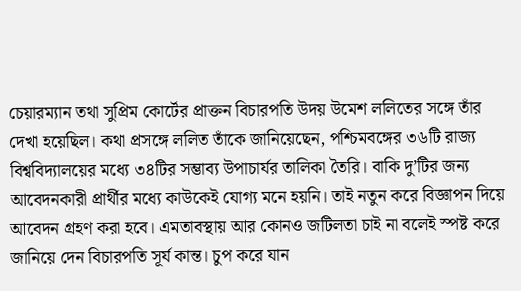চেয়ারম্যান তথা সুপ্রিম কোর্টের প্রাক্তন বিচারপতি উদয় উমেশ ললিতের সঙ্গে তাঁর দেখা হয়েছিল। কথা প্রসঙ্গে ললিত তাঁকে জানিয়েছেন, পশ্চিমবঙ্গের ৩৬টি রাজ্য বিশ্ববিদ্যালয়ের মধ্যে ৩৪টির সম্ভাব্য উপাচার্যর তালিকা তৈরি। বাকি দু’টির জন্য আবেদনকারী প্রার্থীর মধ্যে কাউকেই যোগ্য মনে হয়নি। তাই নতুন করে বিজ্ঞাপন দিয়ে আবেদন গ্রহণ করা হবে। এমতাবস্থায় আর কোনও জটিলতা চাই না বলেই স্পষ্ট করে জানিয়ে দেন বিচারপতি সূর্য কান্ত। চুপ করে যান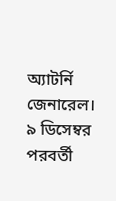অ্যাটর্নি জেনারেল। ৯ ডিসেম্বর পরবর্তী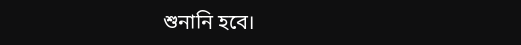শুনানি হবে।